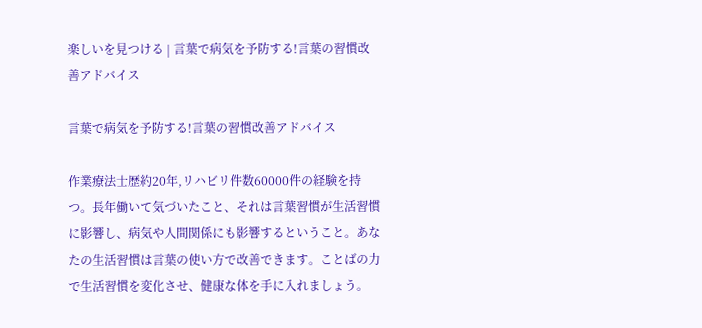楽しいを見つける | 言葉で病気を予防する!言葉の習慣改善アドバイス

言葉で病気を予防する!言葉の習慣改善アドバイス

作業療法士歴約20年,リハビリ件数60000件の経験を持つ。長年働いて気づいたこと、それは言葉習慣が生活習慣に影響し、病気や人間関係にも影響するということ。あなたの生活習慣は言葉の使い方で改善できます。ことばの力で生活習慣を変化させ、健康な体を手に入れましょう。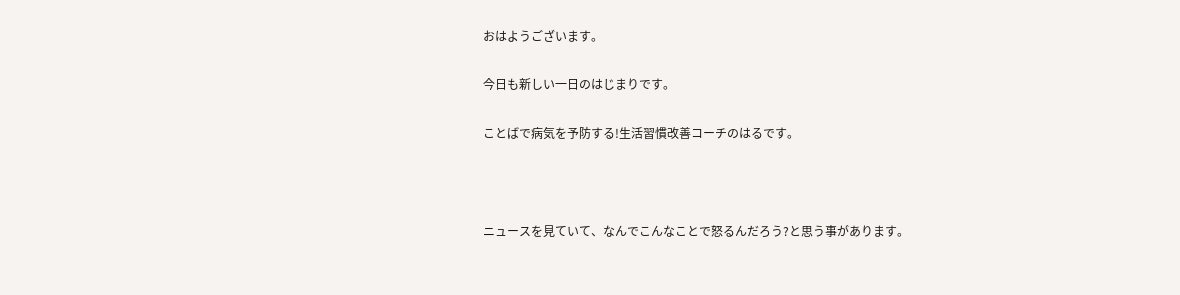おはようございます。

今日も新しい一日のはじまりです。

ことばで病気を予防する!生活習慣改善コーチのはるです。



ニュースを見ていて、なんでこんなことで怒るんだろう?と思う事があります。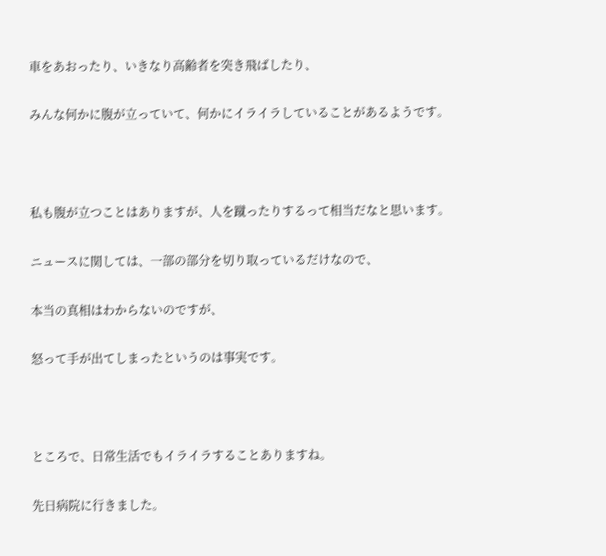車をあおったり、いきなり高齢者を突き飛ばしたり、

みんな何かに腹が立っていて、何かにイライラしていることがあるようです。



私も腹が立つことはありますが、人を蹴ったりするって相当だなと思います。

ニュースに関しては、一部の部分を切り取っているだけなので、

本当の真相はわからないのですが、

怒って手が出てしまったというのは事実です。



ところで、日常生活でもイライラすることありますね。

先日病院に行きました。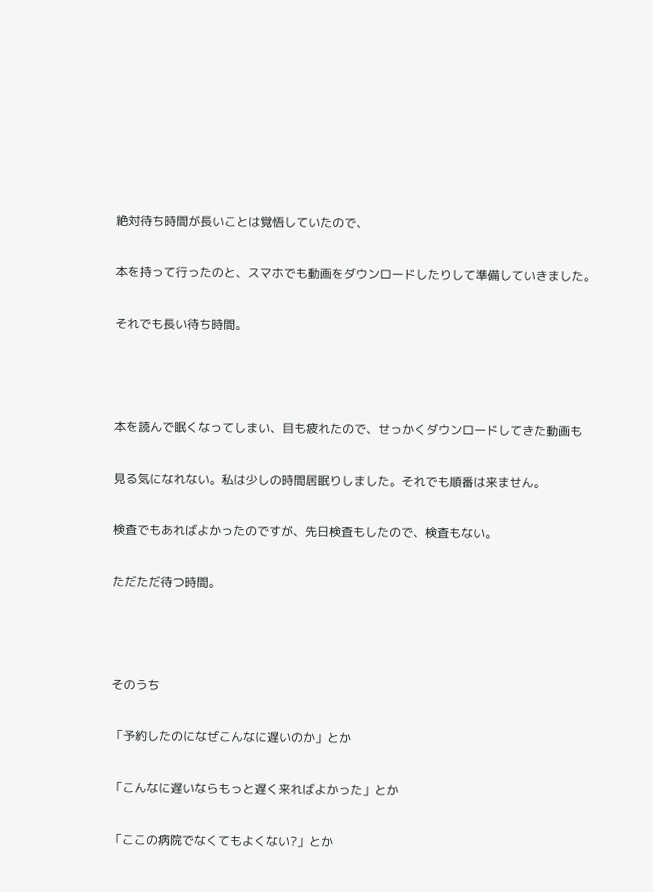絶対待ち時間が長いことは覚悟していたので、

本を持って行ったのと、スマホでも動画をダウンロードしたりして準備していきました。

それでも長い待ち時間。



本を読んで眠くなってしまい、目も疲れたので、せっかくダウンロードしてきた動画も

見る気になれない。私は少しの時間居眠りしました。それでも順番は来ません。

検査でもあればよかったのですが、先日検査もしたので、検査もない。

ただただ待つ時間。



そのうち

「予約したのになぜこんなに遅いのか」とか

「こんなに遅いならもっと遅く来ればよかった」とか

「ここの病院でなくてもよくない?」とか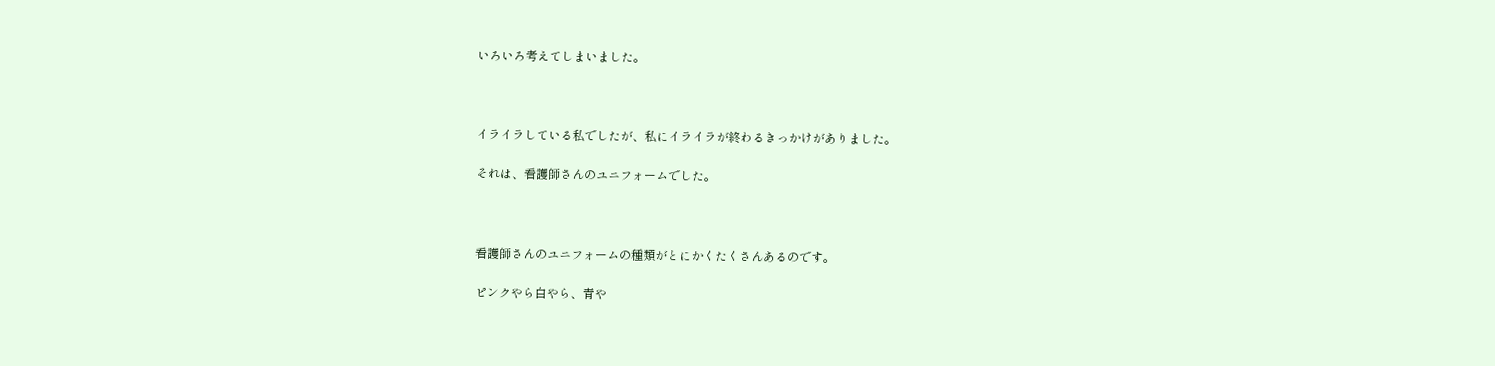いろいろ考えてしまいました。



イライラしている私でしたが、私にイライラが終わるきっかけがありました。

それは、看護師さんのユニフォームでした。



看護師さんのユニフォームの種類がとにかくたくさんあるのです。

ピンクやら白やら、青や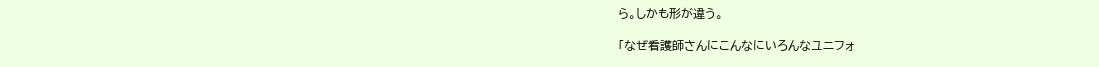ら。しかも形が違う。

「なぜ看護師さんにこんなにいろんなユニフォ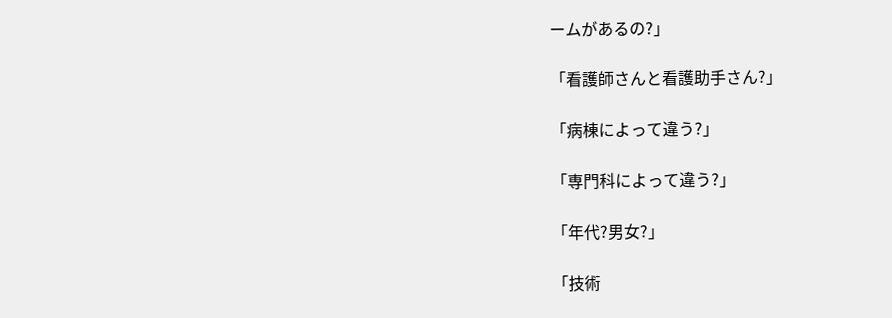ームがあるの?」

「看護師さんと看護助手さん?」

「病棟によって違う?」

「専門科によって違う?」

「年代?男女?」

「技術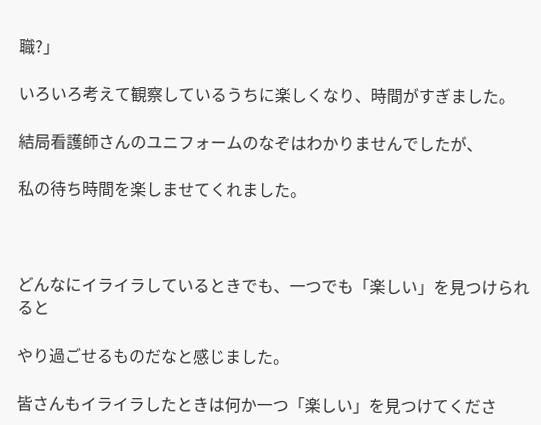職?」

いろいろ考えて観察しているうちに楽しくなり、時間がすぎました。

結局看護師さんのユニフォームのなぞはわかりませんでしたが、

私の待ち時間を楽しませてくれました。



どんなにイライラしているときでも、一つでも「楽しい」を見つけられると

やり過ごせるものだなと感じました。

皆さんもイライラしたときは何か一つ「楽しい」を見つけてくださ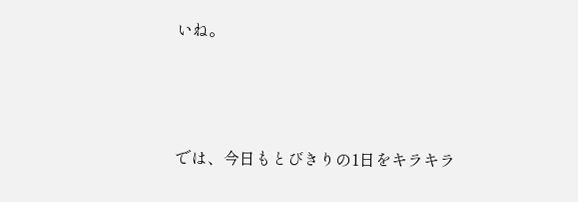いね。



では、今日もとびきりの1日をキラキラ